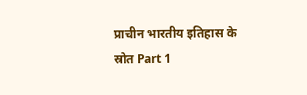प्राचीन भारतीय इतिहास के स्रोत Part 1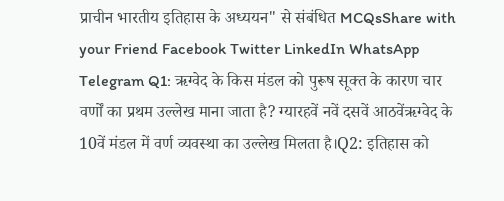प्राचीन भारतीय इतिहास के अध्ययन" से संबंधित MCQsShare with your Friend Facebook Twitter LinkedIn WhatsApp Telegram Q1: ऋग्वेद के किस मंडल को पुरूष सूक्त के कारण चार वर्णों का प्रथम उल्लेख माना जाता है? ग्यारहवें नवें दसवें आठवेंऋग्वेद के 10वें मंडल में वर्ण व्यवस्था का उल्लेख मिलता है।Q2: इतिहास को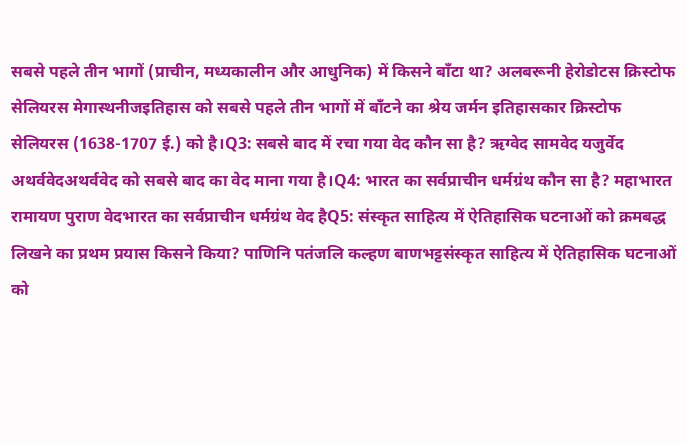सबसे पहले तीन भागों (प्राचीन, मध्यकालीन और आधुनिक) में किसने बाँटा था? अलबरूनी हेरोडोटस क्रिस्टोफ सेलियरस मेगास्थनीजइतिहास को सबसे पहले तीन भागों में बाँटने का श्रेय जर्मन इतिहासकार क्रिस्टोफ सेलियरस (1638-1707 ई.) को है।Q3: सबसे बाद में रचा गया वेद कौन सा है? ऋग्वेद सामवेद यजुर्वेद अथर्ववेदअथर्ववेद को सबसे बाद का वेद माना गया है।Q4: भारत का सर्वप्राचीन धर्मग्रंथ कौन सा है? महाभारत रामायण पुराण वेदभारत का सर्वप्राचीन धर्मग्रंथ वेद हैQ5: संस्कृत साहित्य में ऐतिहासिक घटनाओं को क्रमबद्ध लिखने का प्रथम प्रयास किसने किया? पाणिनि पतंजलि कल्हण बाणभट्टसंस्कृत साहित्य में ऐतिहासिक घटनाओं को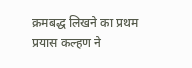क्रमबद्ध लिखने का प्रथम प्रयास कल्हण ने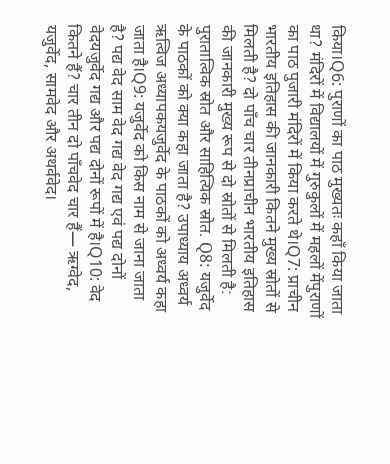किया।Q6: पुराणों का पाठ मुख्यतः कहाँ किया जाता था? मंदिरों में विद्यालयों में गुरुकुलों में महलों मेंपुराणों का पाठ पुजारी मंदिरों में किया करते थे।Q7: प्राचीन भारतीय इतिहास की जानकारी कितने मुख्य स्रोतों से मिलती है? दो पाँच चार तीनप्राचीन भारतीय इतिहास की जानकारी मुख्य रूप से दो स्रोतों से मिलती है: पुरातात्विक स्रोत और साहित्यिक स्रोत. Q8: यजुर्वेद के पाठकों को क्या कहा जाता है? उपाध्याय अध्वर्य ऋत्विज अध्यापकयजुर्वेद के पाठकों को अध्वर्य कहा जाता है।Q9: यजुर्वेद को किस नाम से जाना जाता है? पद्य वेद साम वेद गद्य वेद गद्य एवं पद्य दोनों वेदयजुर्वेद गद्य और पद्य दोनों रूपों में है।Q10: वेद कितने हैं? चार तीन दो पाँचवेद चार हैं— ऋग्वेद, यजुर्वेद, सामवेद और अथर्ववेद।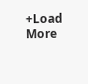+Load More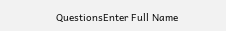QuestionsEnter Full Name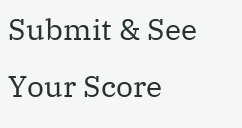Submit & See Your Score